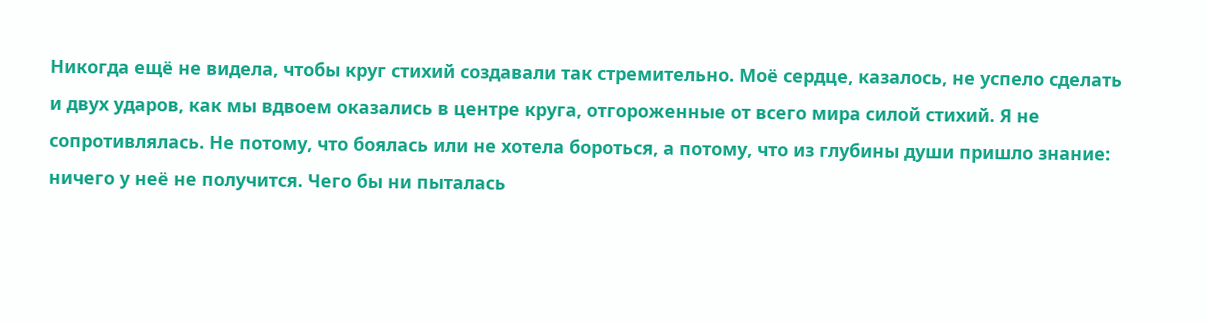Никогда ещё не видела, чтобы круг стихий создавали так стремительно. Моё сердце, казалось, не успело сделать и двух ударов, как мы вдвоем оказались в центре круга, отгороженные от всего мира силой стихий. Я не сопротивлялась. Не потому, что боялась или не хотела бороться, а потому, что из глубины души пришло знание: ничего у неё не получится. Чего бы ни пыталась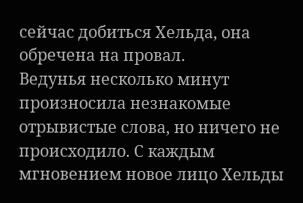сейчас добиться Хельда, она обречена на провал.
Ведунья несколько минут произносила незнакомые отрывистые слова, но ничего не происходило. С каждым мгновением новое лицо Хельды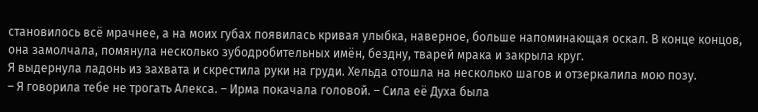становилось всё мрачнее, а на моих губах появилась кривая улыбка, наверное, больше напоминающая оскал. В конце концов, она замолчала, помянула несколько зубодробительных имён, бездну, тварей мрака и закрыла круг.
Я выдернула ладонь из захвата и скрестила руки на груди. Хельда отошла на несколько шагов и отзеркалила мою позу.
– Я говорила тебе не трогать Алекса. – Ирма покачала головой. – Сила её Духа была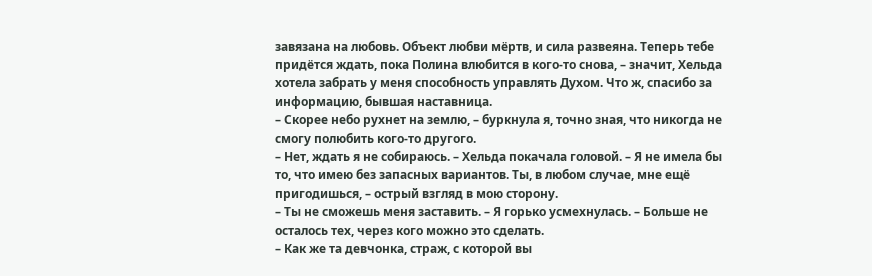завязана на любовь. Объект любви мёртв, и сила развеяна. Теперь тебе придётся ждать, пока Полина влюбится в кого-то снова, – значит, Хельда хотела забрать у меня способность управлять Духом. Что ж, спасибо за информацию, бывшая наставница.
– Скорее небо рухнет на землю, – буркнула я, точно зная, что никогда не смогу полюбить кого-то другого.
– Нет, ждать я не собираюсь. – Хельда покачала головой. – Я не имела бы то, что имею без запасных вариантов. Ты, в любом случае, мне ещё пригодишься, – острый взгляд в мою сторону.
– Ты не сможешь меня заставить. – Я горько усмехнулась. – Больше не осталось тех, через кого можно это сделать.
– Как же та девчонка, страж, с которой вы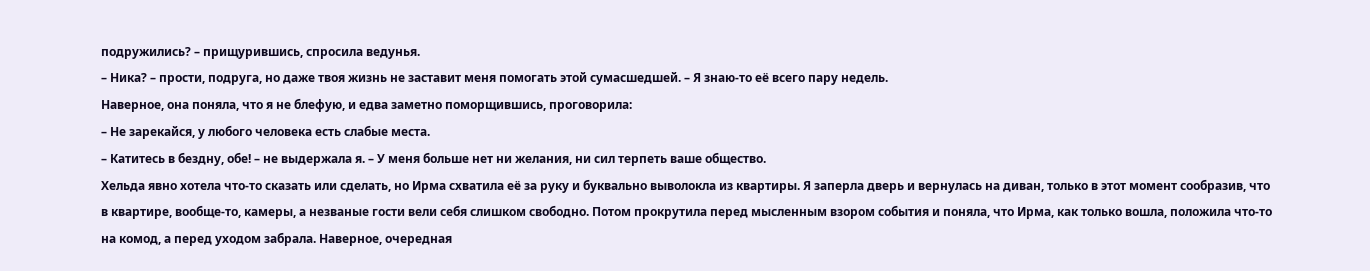подружились? – прищурившись, спросила ведунья.
– Ника? – прости, подруга, но даже твоя жизнь не заставит меня помогать этой сумасшедшей. – Я знаю-то её всего пару недель.
Наверное, она поняла, что я не блефую, и едва заметно поморщившись, проговорила:
– Не зарекайся, у любого человека есть слабые места.
– Катитесь в бездну, обе! – не выдержала я. – У меня больше нет ни желания, ни сил терпеть ваше общество.
Хельда явно хотела что-то сказать или сделать, но Ирма схватила её за руку и буквально выволокла из квартиры. Я заперла дверь и вернулась на диван, только в этот момент сообразив, что в квартире, вообще-то, камеры, а незваные гости вели себя слишком свободно. Потом прокрутила перед мысленным взором события и поняла, что Ирма, как только вошла, положила что-то на комод, а перед уходом забрала. Наверное, очередная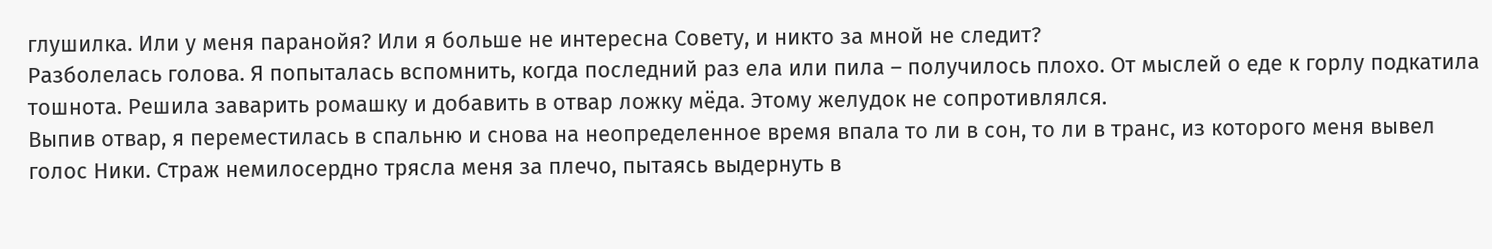глушилка. Или у меня паранойя? Или я больше не интересна Совету, и никто за мной не следит?
Разболелась голова. Я попыталась вспомнить, когда последний раз ела или пила – получилось плохо. От мыслей о еде к горлу подкатила тошнота. Решила заварить ромашку и добавить в отвар ложку мёда. Этому желудок не сопротивлялся.
Выпив отвар, я переместилась в спальню и снова на неопределенное время впала то ли в сон, то ли в транс, из которого меня вывел голос Ники. Страж немилосердно трясла меня за плечо, пытаясь выдернуть в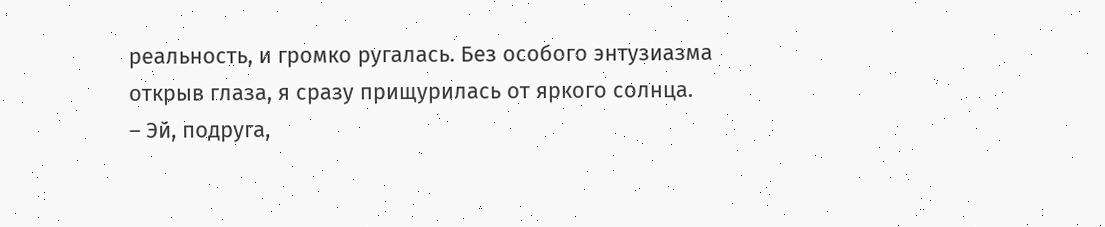реальность, и громко ругалась. Без особого энтузиазма открыв глаза, я сразу прищурилась от яркого солнца.
– Эй, подруга,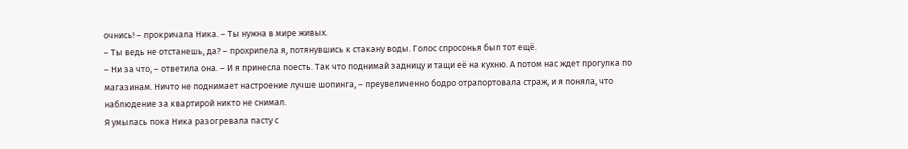очнись! – прокричала Ника. – Ты нужна в мире живых.
– Ты ведь не отстанешь, да? – прохрипела я, потянувшись к стакану воды. Голос спросонья был тот ещё.
– Ни за что, – ответила она. – И я принесла поесть. Так что поднимай задницу и тащи её на кухню. А потом нас ждет прогулка по магазинам. Ничто не поднимает настроение лучше шопинга, – преувеличенно бодро отрапортовала страж, и я поняла, что наблюдение за квартирой никто не снимал.
Я умылась пока Ника разогревала пасту с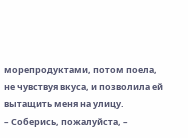морепродуктами, потом поела, не чувствуя вкуса, и позволила ей вытащить меня на улицу.
– Соберись, пожалуйста, –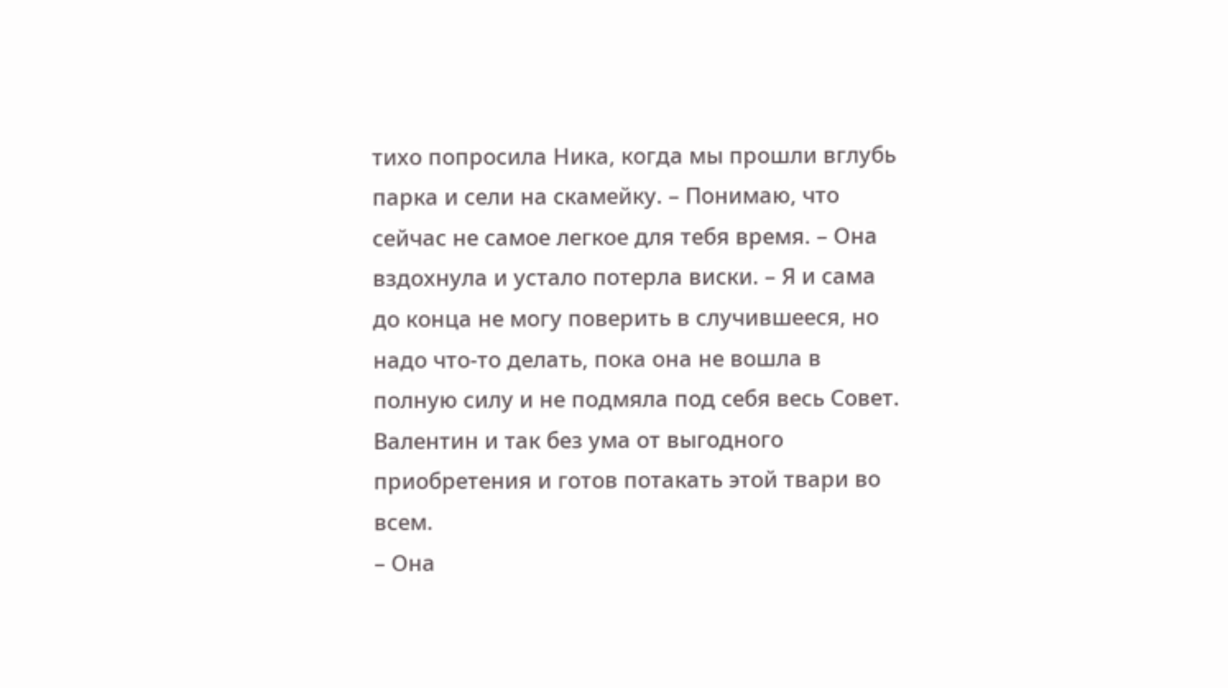тихо попросила Ника, когда мы прошли вглубь парка и сели на скамейку. – Понимаю, что сейчас не самое легкое для тебя время. – Она вздохнула и устало потерла виски. – Я и сама до конца не могу поверить в случившееся, но надо что-то делать, пока она не вошла в полную силу и не подмяла под себя весь Совет. Валентин и так без ума от выгодного приобретения и готов потакать этой твари во всем.
– Она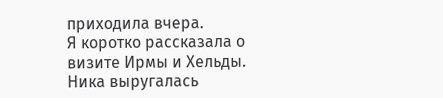приходила вчера.
Я коротко рассказала о визите Ирмы и Хельды. Ника выругалась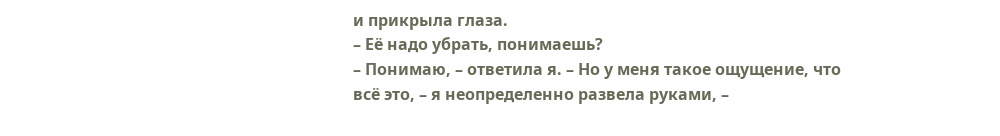и прикрыла глаза.
– Её надо убрать, понимаешь?
– Понимаю, – ответила я. – Но у меня такое ощущение, что всё это, – я неопределенно развела руками, –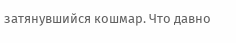затянувшийся кошмар. Что давно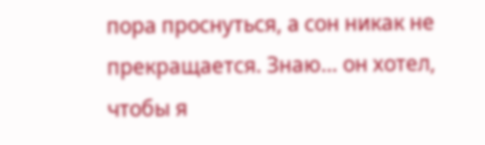пора проснуться, а сон никак не прекращается. Знаю… он хотел, чтобы я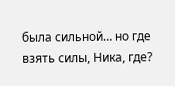была сильной… но где взять силы, Ника, где?